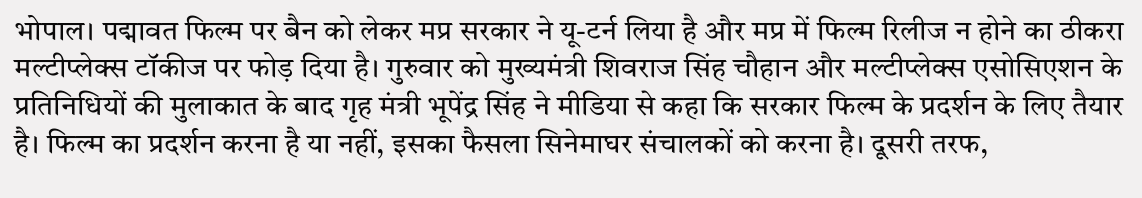भोपाल। पद्मावत फिल्म पर बैन को लेकर मप्र सरकार ने यू-टर्न लिया है और मप्र में फिल्म रिलीज न होने का ठीकरा मल्टीप्लेक्स टॉकीज पर फोड़ दिया है। गुरुवार को मुख्यमंत्री शिवराज सिंह चौहान और मल्टीप्लेक्स एसोसिएशन के प्रतिनिधियों की मुलाकात के बाद गृह मंत्री भूपेंद्र सिंह ने मीडिया से कहा कि सरकार फिल्म के प्रदर्शन के लिए तैयार है। फिल्म का प्रदर्शन करना है या नहीं, इसका फैसला सिनेमाघर संचालकों को करना है। दूसरी तरफ,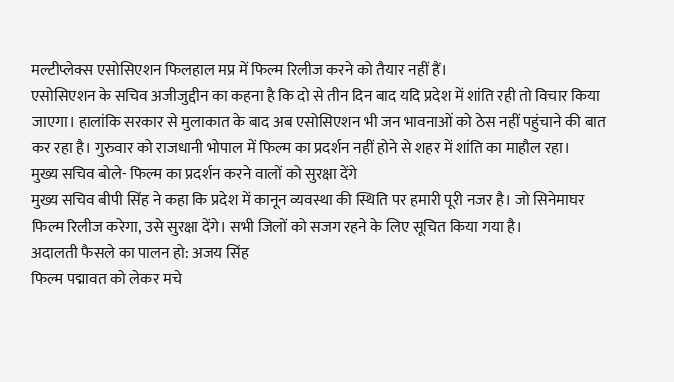मल्टीप्लेक्स एसोसिएशन फिलहाल मप्र में फिल्म रिलीज करने को तैयार नहीं हैं।
एसोसिएशन के सचिव अजीजुद्दीन का कहना है कि दो से तीन दिन बाद यदि प्रदेश में शांति रही तो विचार किया जाएगा। हालांकि सरकार से मुलाकात के बाद अब एसोसिएशन भी जन भावनाओं को ठेस नहीं पहुंचाने की बात कर रहा है। गुरुवार को राजधानी भोपाल में फिल्म का प्रदर्शन नहीं होने से शहर में शांति का माहौल रहा।
मुख्य सचिव बोले- फिल्म का प्रदर्शन करने वालों को सुरक्षा देंगे
मुख्य सचिव बीपी सिंह ने कहा कि प्रदेश में कानून व्यवस्था की स्थिति पर हमारी पूरी नजर है। जो सिनेमाघर फिल्म रिलीज करेगा, उसे सुरक्षा देंगे। सभी जिलों को सजग रहने के लिए सूचित किया गया है।
अदालती फैसले का पालन हो: अजय सिंह
फिल्म पद्मावत को लेकर मचे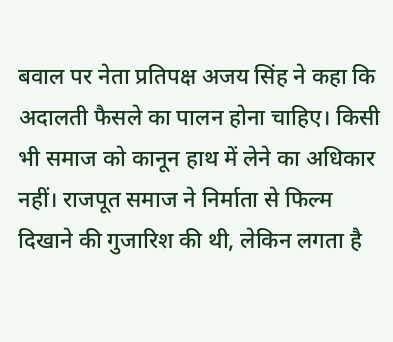बवाल पर नेता प्रतिपक्ष अजय सिंह ने कहा कि अदालती फैसले का पालन होना चाहिए। किसी भी समाज को कानून हाथ में लेने का अधिकार नहीं। राजपूत समाज ने निर्माता से फिल्म दिखाने की गुजारिश की थी, लेकिन लगता है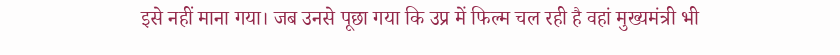इसे नहीं माना गया। जब उनसे पूछा गया कि उप्र में फिल्म चल रही है वहां मुख्यमंत्री भी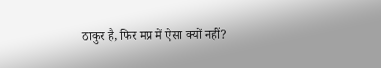ठाकुर है, फिर मप्र में ऐसा क्यों नहीं?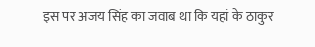इस पर अजय सिंह का जवाब था कि यहां के ठाकुर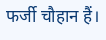फर्जी चौहान हैं।